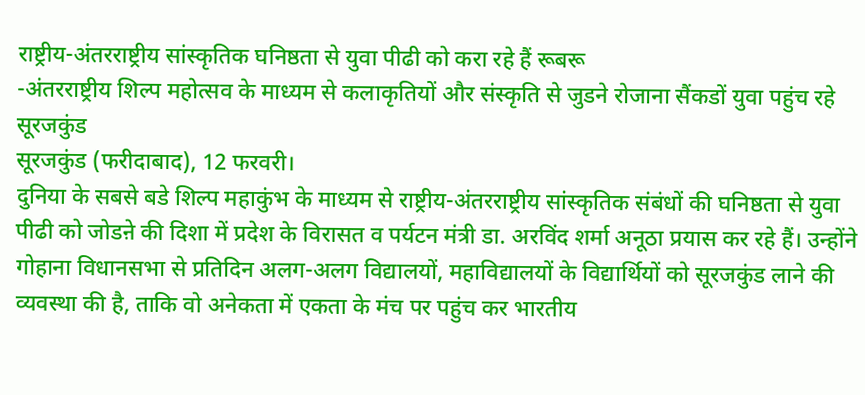राष्ट्रीय-अंतरराष्ट्रीय सांस्कृतिक घनिष्ठता से युवा पीढी को करा रहे हैं रूबरू
-अंतरराष्ट्रीय शिल्प महोत्सव के माध्यम से कलाकृतियों और संस्कृति से जुडने रोजाना सैंकडों युवा पहुंच रहे सूरजकुंड
सूरजकुंड (फरीदाबाद), 12 फरवरी।
दुनिया के सबसे बडे शिल्प महाकुंभ के माध्यम से राष्ट्रीय-अंतरराष्ट्रीय सांस्कृतिक संबंधों की घनिष्ठता से युवा पीढी को जोडऩे की दिशा में प्रदेश के विरासत व पर्यटन मंत्री डा. अरविंद शर्मा अनूठा प्रयास कर रहे हैं। उन्होंने गोहाना विधानसभा से प्रतिदिन अलग-अलग विद्यालयों, महाविद्यालयों के विद्यार्थियों को सूरजकुंड लाने की व्यवस्था की है, ताकि वो अनेकता में एकता के मंच पर पहुंच कर भारतीय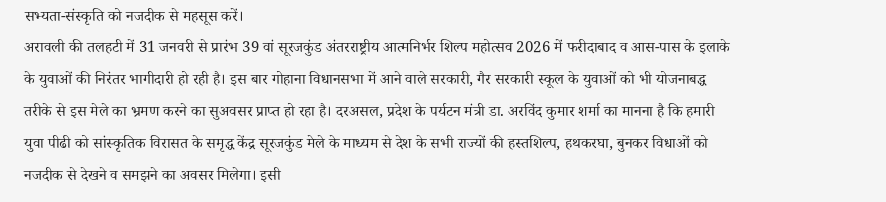सभ्यता-संस्कृति को नजदीक से महसूस करें।
अरावली की तलहटी में 31 जनवरी से प्रारंभ 39 वां सूरजकुंड अंतरराष्ट्रीय आत्मनिर्भर शिल्प महोत्सव 2026 में फरीदाबाद व आस-पास के इलाके के युवाओं की निरंतर भागीदारी हो रही है। इस बार गोहाना विधानसभा में आने वाले सरकारी, गैर सरकारी स्कूल के युवाओं को भी योजनाबद्ध तरीके से इस मेले का भ्रमण करने का सुअवसर प्राप्त हो रहा है। दरअसल, प्रदेश के पर्यटन मंत्री डा. अरविंद कुमार शर्मा का मानना है कि हमारी युवा पीढी को सांस्कृतिक विरासत के समृद्ध केंद्र सूरजकुंड मेले के माध्यम से देश के सभी राज्यों की हस्तशिल्प, हथकरघा, बुनकर विधाओं को नजदीक से देखने व समझने का अवसर मिलेगा। इसी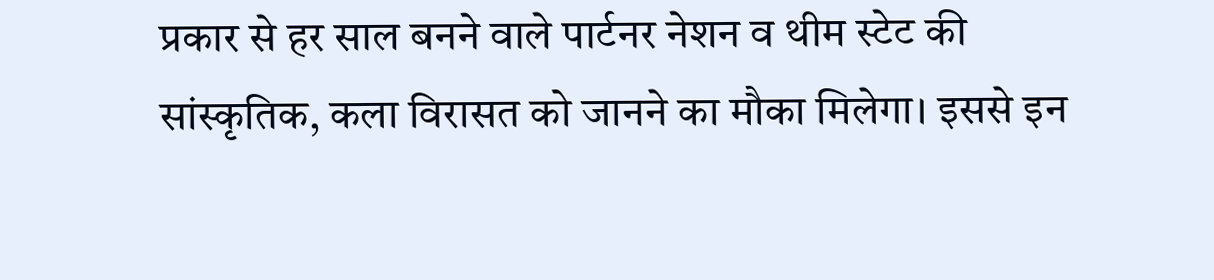प्रकार से हर साल बनने वाले पार्टनर नेशन व थीम स्टेट की सांस्कृतिक, कला विरासत को जानने का मौका मिलेगा। इससे इन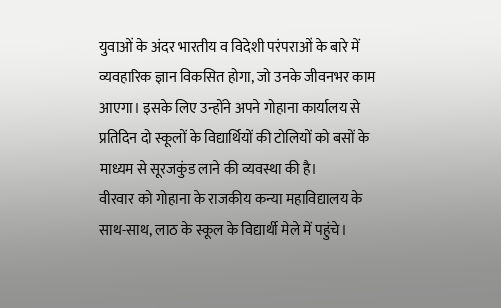युवाओं के अंदर भारतीय व विदेशी परंपराओं के बारे में व्यवहारिक ज्ञान विकसित होगा, जो उनके जीवनभर काम आएगा। इसके लिए उन्होंने अपने गोहाना कार्यालय से प्रतिदिन दो स्कूलों के विद्यार्थियों की टोलियों को बसों के माध्यम से सूरजकुंड लाने की व्यवस्था की है।
वीरवार को गोहाना के राजकीय कन्या महाविद्यालय के साथ-साथ, लाठ के स्कूल के विद्यार्थी मेले में पहुंचे।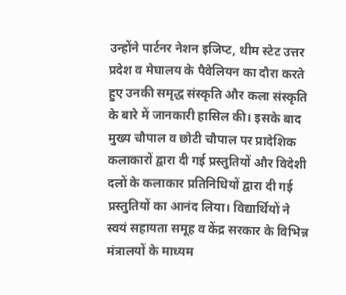उन्होंने पार्टनर नेशन इजिप्ट, थीम स्टेट उत्तर प्रदेश व मेघालय के पैवेलियन का दौरा करते हुए उनकी समृद्ध संस्कृति और कला संस्कृति के बारे में जानकारी हासिल की। इसके बाद मुख्य चौपाल व छोटी चौपाल पर प्रादेशिक कलाकारों द्वारा दी गई प्रस्तुतियों और विदेशी दलों के कलाकार प्रतिनिधियों द्वारा दी गई प्रस्तुतियों का आनंद लिया। विद्यार्थियों ने स्वयं सहायता समूह व केंद्र सरकार के विभिन्न मंत्रालयों के माध्यम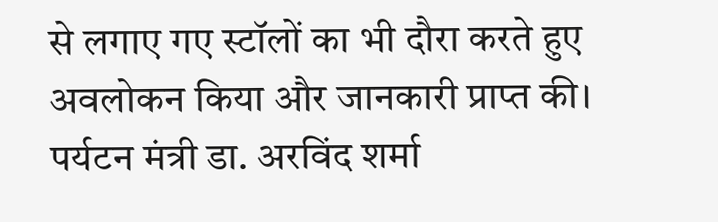से लगाए गए स्टॉलों का भी दौरा करते हुए अवलोकन किया और जानकारी प्राप्त की। पर्यटन मंत्री डा. अरविंद शर्मा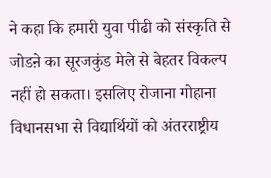ने कहा कि हमारी युवा पीढी को संस्कृति से जोडऩे का सूरजकुंड मेले से बेहतर विकल्प नहीं हो सकता। इसलिए रोजाना गोहाना विधानसभा से विद्यार्थियों को अंतरराष्ट्रीय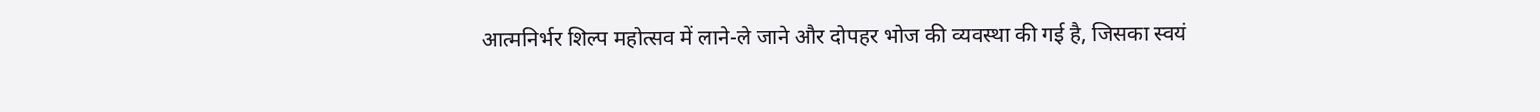आत्मनिर्भर शिल्प महोत्सव में लाने-ले जाने और दोपहर भोज की व्यवस्था की गई है, जिसका स्वयं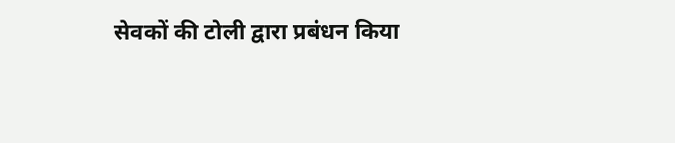सेवकों की टोली द्वारा प्रबंधन किया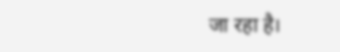जा रहा है।